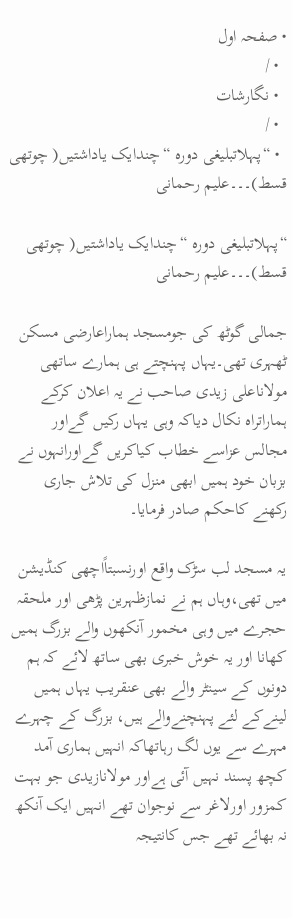• صفحہ اول
  • /
  • نگارشات
  • /
  • “پہلاتبلیغی دورہ “چندایک یاداشتیں( چوتھی قسط)۔۔۔علیم رحمانی

“پہلاتبلیغی دورہ “چندایک یاداشتیں( چوتھی قسط)۔۔۔علیم رحمانی

جمالی گوٹھ کی جومسجد ہماراعارضی مسکن ٹھہری تھی۔یہاں پہنچتے ہی ہمارے ساتھی مولاناعلی زیدی صاحب نے یہ اعلان کرکے ہماراتراہ نکال دیاکہ وہی یہاں رکیں گےاور مجالس عزاسے خطاب کیاکریں گےاورانہوں نے بزبان خود ہمیں ابھی منزل کی تلاش جاری رکھنے کاحکم صادر فرمایا۔

یہ مسجد لب سڑک واقع اورنسبتاًاچھی کنڈیشن میں تھی،وہاں ہم نے نمازظہرین پڑھی اور ملحقہ حجرے میں وہی مخمور آنکھوں والے بزرگ ہمیں کھانا اور یہ خوش خبری بھی ساتھ لائے کہ ہم دونوں کے سینٹر والے بھی عنقریب یہاں ہمیں لینےکے لئے پہنچنےوالے ہیں، بزرگ کے چہرے مہرے سے یوں لگ رہاتھاکہ انہیں ہماری آمد کچھ پسند نہیں آئی ہےاور مولانازیدی جو بہت کمزور اورلاغر سے نوجوان تھے انہیں ایک آنکھ نہ بھائے تھے جس کانتیجہ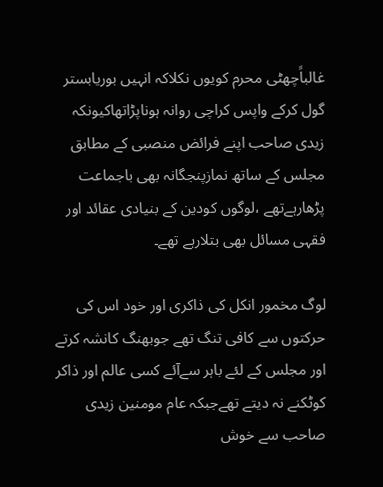غالباًچھٹی محرم کویوں نکلاکہ انہیں بوریابستر گول کرکے واپس کراچی روانہ ہوناپڑاتھاکیونکہ زیدی صاحب اپنے فرائض منصبی کے مطابق مجلس کے ساتھ نمازپنجگانہ بھی باجماعت پڑھارہےتھے ،لوگوں کودین کے بنیادی عقائد اور فقہی مسائل بھی بتلارہے تھے۔

لوگ مخمور انکل کی ذاکری اور خود اس کی حرکتوں سے کافی تنگ تھے جوبھنگ کانشہ کرتے اور مجلس کے لئے باہر سےآئے کسی عالم اور ذاکر کوٹکنے نہ دیتے تھےجبکہ عام مومنین زیدی صاحب سے خوش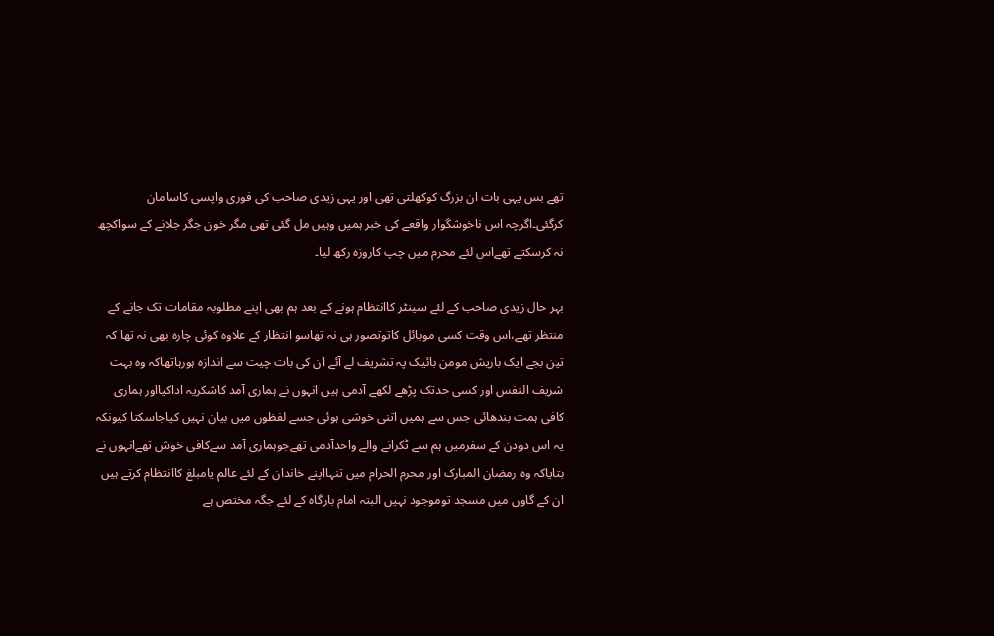تھے بس یہی بات ان بزرگ کوکھلتی تھی اور یہی زیدی صاحب کی فوری واپسی کاسامان کرگئی۔اگرچہ اس ناخوشگوار واقعے کی خبر ہمیں وہیں مل گئی تھی مگر خون جگر جلانے کے سواکچھ نہ کرسکتے تھےاس لئے محرم میں چپ کاروزہ رکھ لیا۔

بہر حال زیدی صاحب کے لئے سینٹر کاانتظام ہونے کے بعد ہم بھی اپنے مطلوبہ مقامات تک جانے کے منتظر تھے،اس وقت کسی موبائل کاتوتصور ہی نہ تھاسو انتظار کے علاوہ کوئی چارہ بھی نہ تھا کہ تین بجے ایک باریش مومن بائیک پہ تشریف لے آئے ان کی بات چیت سے اندازہ ہورہاتھاکہ وہ بہت شریف النفس اور کسی حدتک پڑھے لکھے آدمی ہیں انہوں نے ہماری آمد کاشکریہ اداکیااور ہماری کافی ہمت بندھائی جس سے ہمیں اتنی خوشی ہوئی جسے لفظوں میں بیان نہیں کیاجاسکتا کیونکہ یہ اس دودن کے سفرمیں ہم سے ٹکرانے والے واحدآدمی تھےجوہماری آمد سےکافی خوش تھےانہوں نے بتایاکہ وہ رمضان المبارک اور محرم الحرام میں تنہااپنے خاندان کے لئے عالم یامبلغ کاانتظام کرتے ہیں ان کے گاوں میں مسجد توموجود نہیں البتہ امام بارگاہ کے لئے جگہ مختص ہے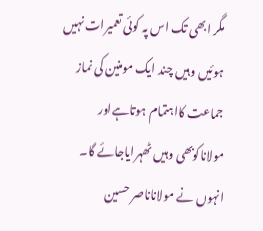مگر ابھی تک اس پہ کوئی تعمیرات نہیں ہوئیں وہیں چند ایک مومنین کی نماز جماعت کااہتمام ہوتاہےاور مولاناکوبھی وہیں ٹھہرایاجائے گا۔ انہوں نے مولاناناصر حسین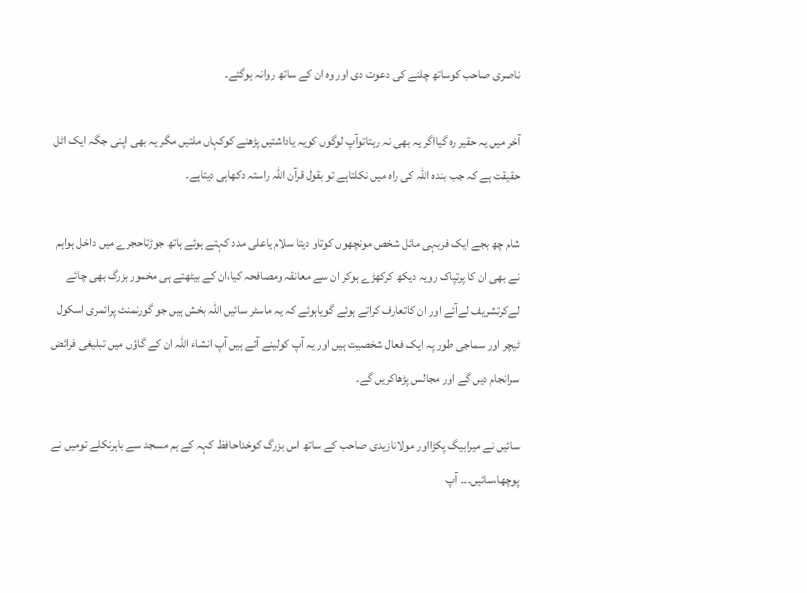ناصری صاحب کوساتھ چلنے کی دعوت دی اور وہ ان کے ساتھ روانہ ہوگئے۔

آخر میں یہ حقیر رہ گیااگر یہ بھی نہ رہتاتوآپ لوگوں کویہ یاداشتیں پڑھنے کوکہاں ملتیں مگر یہ بھی اپنی جگہ ایک اٹل حقیقت ہے کہ جب بندہ اللہ کی راہ میں نکلتاہے تو بقول قرآن اللہ راستہ دکھاہی دیتاہے۔

شام چھ بجے ایک فربہی مائل شخص مونچھوں کوتاو دیتا سلام یاعلی مدد کہتے ہوئے ہاتھ جوڑتاحجرے میں داخل ہواہم نے بھی ان کا پرتپاک رویہ دیکھ کرکھڑے ہوکر ان سے معانقہ ومصافحہ کیا،ان کے بیٹھتے ہی مخمور بزرگ بھی چائے لےکرتشریف لےآئے اور ان کاتعارف کراتے ہوئے گویاہوئے کہ یہ ماسٹر سائیں اللہ بخش ہیں جو گورنمنٹ پرائمری اسکول ٹیچر اور سماجی طور پہ ایک فعال شخصیت ہیں اور یہ آپ کولینے آئے ہیں آپ انشاء اللہ ان کے گاؤں میں تبلیغی فرائض سرانجام دیں گے اور مجالس پڑھاکریں گے۔

سائیں نے میرابیگ پکڑااور مولانازیدی صاحب کے ساتھ اس بزرگ کوخداحافظ کہہ کے ہم مسجد سے باہرنکلے تومیں نے پوچھا،سائیں۔۔۔ آپ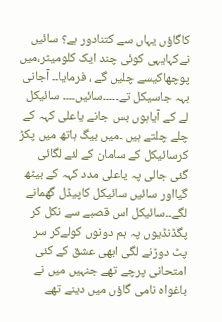کاگاؤں یہاں سے کتنادور ہے؟ سائیں نےکہایہی کوئی چند ایک کلومیٹر،میں پوچھاکیسے چلیں گے ، فرمایا۔۔ آجانی بہہ جاسیکل تے۔۔۔۔۔سائیں۔۔۔۔ سائیکل لے کے آیاہوں بس جانے یاعلی کہہ کے چلے چلتے ہیں ۔میں بیگ ہاتھ میں پکڑ کرسائیکل کے سامان کے لئے لگائی گئی جالی پہ یاعلی مدد کہہ کے بیٹھ گیااور سائیں سائیکل کاپیڈل گھمانے لگے۔۔سائیکل اس قصبے سے نکل کر پگڈنڈیوں پہ ہم دونوں کولےکر سر پٹ دوڑنے لگی ابھی عشق کے کئی امتحانی پرچے تھے جنہیں میں نے باغواہ نامی گاؤں میں دینے تھے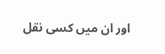اور ان میں کسی نقل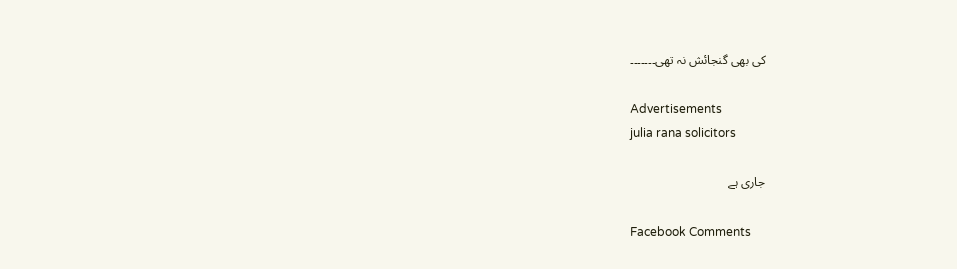کی بھی گنجائش نہ تھی۔۔۔۔۔۔۔

Advertisements
julia rana solicitors

جاری ہے

Facebook Comments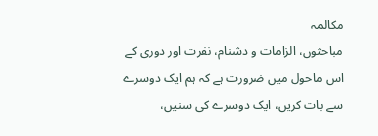مکالمہ
مباحثوں، الزامات و دشنام، نفرت اور دوری کے اس ماحول میں ضرورت ہے کہ ہم ایک دوسرے سے بات کریں، ایک دوسرے کی سنیں،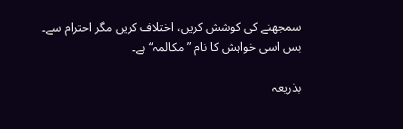سمجھنے کی کوشش کریں، اختلاف کریں مگر احترام سے۔ بس اسی خواہش کا نام ”مکالمہ“ ہے۔

بذریعہ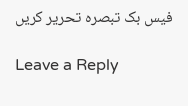فیس بک تبصرہ تحریر کریں

Leave a Reply